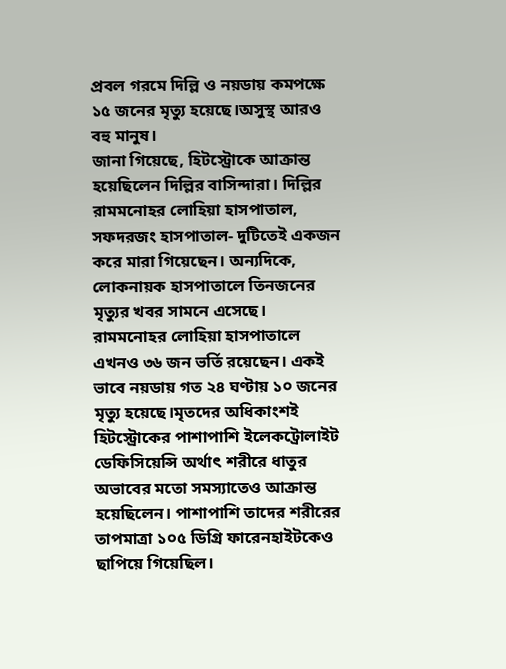প্রবল গরমে দিল্লি ও নয়ডায় কমপক্ষে ১৫ জনের মৃত্যু হয়েছে।অসুস্থ আরও বহু মানুষ।
জানা গিয়েছে, হিটস্ট্রোকে আক্রান্ত হয়েছিলেন দিল্লির বাসিন্দারা। দিল্লির রামমনোহর লোহিয়া হাসপাতাল, সফদরজং হাসপাতাল- দুটিতেই একজন করে মারা গিয়েছেন। অন্যদিকে, লোকনায়ক হাসপাতালে তিনজনের মৃত্যুর খবর সামনে এসেছে। রামমনোহর লোহিয়া হাসপাতালে এখনও ৩৬ জন ভর্তি রয়েছেন। একই ভাবে নয়ডায় গত ২৪ ঘণ্টায় ১০ জনের মৃত্যু হয়েছে।মৃতদের অধিকাংশই হিটস্ট্রোকের পাশাপাশি ইলেকট্রোলাইট ডেফিসিয়েন্সি অর্থাৎ শরীরে ধাতুর অভাবের মতো সমস্যাতেও আক্রান্ত হয়েছিলেন। পাশাপাশি তাদের শরীরের তাপমাত্রা ১০৫ ডিগ্রি ফারেনহাইটকেও ছাপিয়ে গিয়েছিল।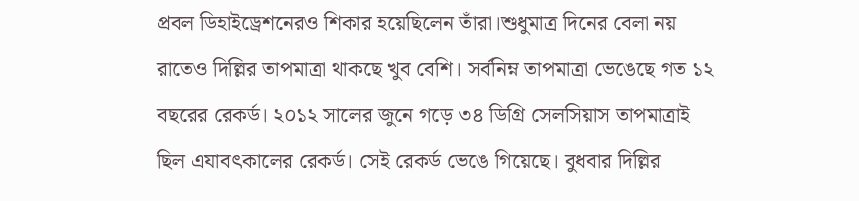প্রবল ডিহাইড্রেশনেরও শিকার হয়েছিলেন তাঁরা।শুধুমাত্র দিনের বেলা নয় রাতেও দিল্লির তাপমাত্রা থাকছে খুব বেশি। সর্বনিম্ন তাপমাত্রা ভেঙেছে গত ১২ বছরের রেকর্ড। ২০১২ সালের জুনে গড়ে ৩৪ ডিগ্রি সেলসিয়াস তাপমাত্রাই ছিল এযাবৎকালের রেকর্ড। সেই রেকর্ড ভেঙে গিয়েছে। বুধবার দিল্লির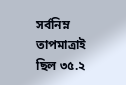সর্বনিম্ন তাপমাত্রাই ছিল ৩৫.২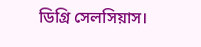ডিগ্রি সেলসিয়াস।